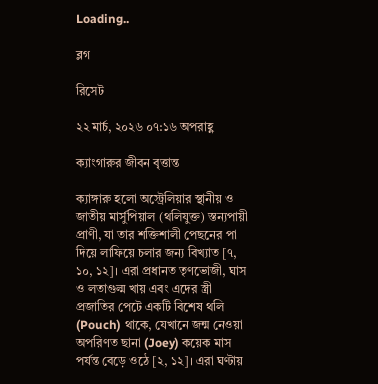Loading..

ব্লগ

রিসেট

২২ মার্চ, ২০২৬ ০৭:১৬ অপরাহ্ণ

ক্যাংগারুর জীবন বৃত্তান্ত

ক্যাঙ্গারু হলো অস্ট্রেলিয়ার স্থানীয় ও জাতীয় মার্সুপিয়াল (থলিযুক্ত) স্তন্যপায়ী প্রাণী, যা তার শক্তিশালী পেছনের পা দিয়ে লাফিয়ে চলার জন্য বিখ্যাত [৭, ১০, ১২]। এরা প্রধানত তৃণভোজী, ঘাস ও লতাগুল্ম খায় এবং এদের স্ত্রী প্রজাতির পেটে একটি বিশেষ থলি (Pouch) থাকে, যেখানে জন্ম নেওয়া অপরিণত ছানা (Joey) কয়েক মাস পর্যন্ত বেড়ে ওঠে [২, ১২]। এরা ঘণ্টায়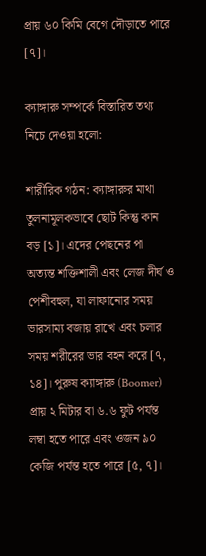প্রায় ৬০ কিমি বেগে দৌড়াতে পারে [৭]।

ক্যাঙ্গারু সম্পর্কে বিস্তারিত তথ্য নিচে দেওয়া হলো:

শারীরিক গঠন: ক্যাঙ্গারুর মাথা তুলনামূলকভাবে ছোট কিন্তু কান বড় [১]। এদের পেছনের পা অত্যন্ত শক্তিশালী এবং লেজ দীর্ঘ ও পেশীবহুল, যা লাফানোর সময় ভারসাম্য বজায় রাখে এবং চলার সময় শরীরের ভার বহন করে [৭, ১৪]। পুরুষ ক্যাঙ্গারু (Boomer) প্রায় ২ মিটার বা ৬.৬ ফুট পর্যন্ত লম্বা হতে পারে এবং ওজন ৯০ কেজি পর্যন্ত হতে পারে [৫, ৭]।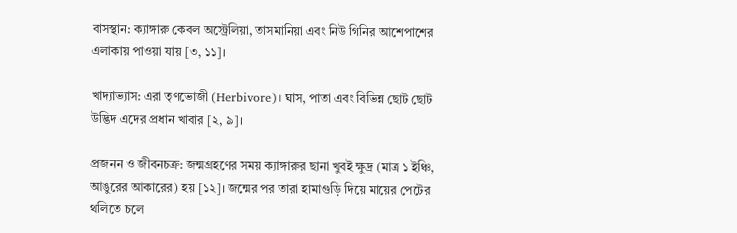বাসস্থান: ক্যাঙ্গারু কেবল অস্ট্রেলিয়া, তাসমানিয়া এবং নিউ গিনির আশেপাশের এলাকায় পাওয়া যায় [৩, ১১]।

খাদ্যাভ্যাস: এরা তৃণভোজী (Herbivore)। ঘাস, পাতা এবং বিভিন্ন ছোট ছোট উদ্ভিদ এদের প্রধান খাবার [২, ৯]।

প্রজনন ও জীবনচক্র: জন্মগ্রহণের সময় ক্যাঙ্গারুর ছানা খুবই ক্ষুদ্র (মাত্র ১ ইঞ্চি, আঙুরের আকারের) হয় [১২]। জন্মের পর তারা হামাগুড়ি দিয়ে মায়ের পেটের থলিতে চলে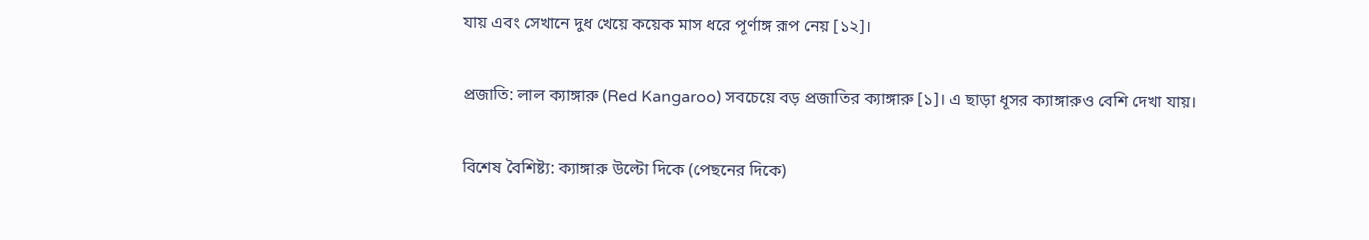যায় এবং সেখানে দুধ খেয়ে কয়েক মাস ধরে পূর্ণাঙ্গ রূপ নেয় [১২]।

প্রজাতি: লাল ক্যাঙ্গারু (Red Kangaroo) সবচেয়ে বড় প্রজাতির ক্যাঙ্গারু [১]। এ ছাড়া ধূসর ক্যাঙ্গারুও বেশি দেখা যায়।

বিশেষ বৈশিষ্ট্য: ক্যাঙ্গারু উল্টো দিকে (পেছনের দিকে)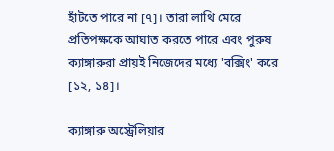হাঁটতে পারে না [৭]। তারা লাথি মেরে প্রতিপক্ষকে আঘাত করতে পারে এবং পুরুষ ক্যাঙ্গারুরা প্রায়ই নিজেদের মধ্যে 'বক্সিং' করে [১২, ১৪]।

ক্যাঙ্গারু অস্ট্রেলিয়ার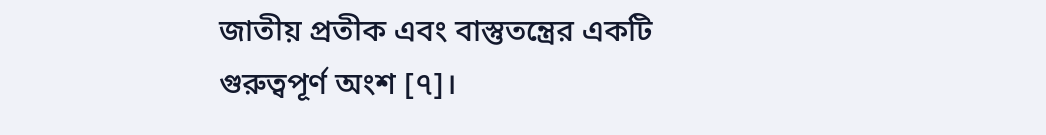জাতীয় প্রতীক এবং বাস্তুতন্ত্রের একটি গুরুত্বপূর্ণ অংশ [৭]।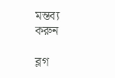মন্তব্য করুন

ব্লগ